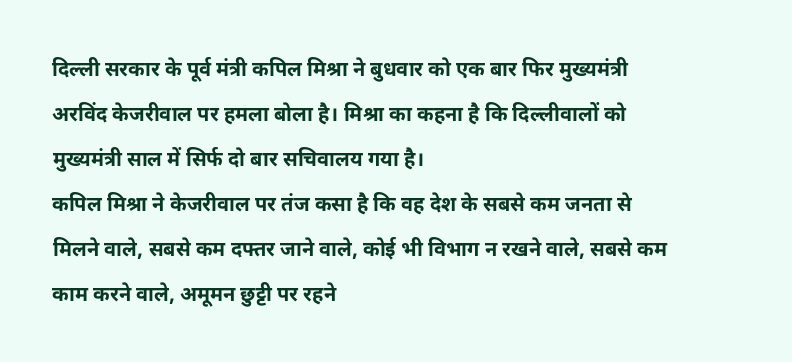दिल्ली सरकार के पूर्व मंत्री कपिल मिश्रा ने बुधवार को एक बार फिर मुख्यमंत्री अरविंद केजरीवाल पर हमला बोला है। मिश्रा का कहना है कि दिल्लीवालों को मुख्यमंत्री साल में सिर्फ दो बार सचिवालय गया है।
कपिल मिश्रा ने केजरीवाल पर तंज कसा है कि वह देश के सबसे कम जनता से मिलने वाले, सबसे कम दफ्तर जाने वाले, कोई भी विभाग न रखने वाले, सबसे कम काम करने वाले, अमूमन छुट्टी पर रहने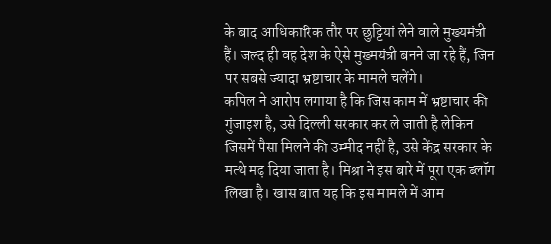के बाद आधिकारिक तौर पर छुट्टियां लेने वाले मुख्यमंत्री हैं। जल्द ही वह देश के ऐसे मुख्मयंत्री बनने जा रहे हैं, जिन पर सबसे ज्यादा भ्रष्टाचार के मामले चलेंगे।
कपिल ने आरोप लगाया है कि जिस काम में भ्रष्टाचार की गुंजाइश है, उसे दिल्ली सरकार कर ले जाती है लेकिन जिसमें पैसा मिलने की उम्मीद नहीं है, उसे केंद्र सरकार के मत्थे मढ़ दिया जाता है। मिश्रा ने इस बारे में पूरा एक ब्लॉग लिखा है। खास बात यह कि इस मामले में आम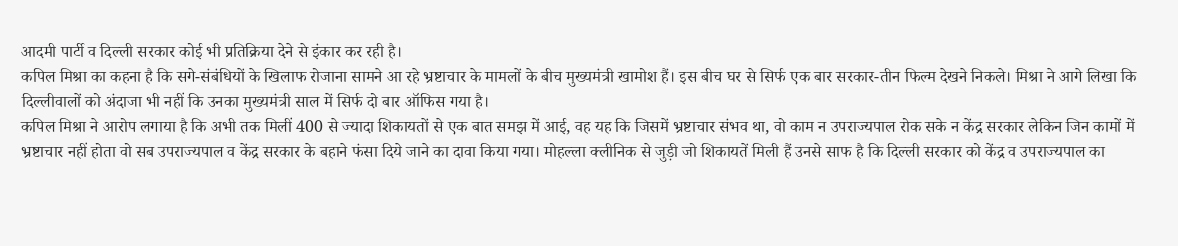आदमी पार्टी व दिल्ली सरकार कोई भी प्रतिक्रिया देने से इंकार कर रही है।
कपिल मिश्रा का कहना है कि सगे-संबंधियों के खिलाफ रोजाना सामने आ रहे भ्रष्टाचार के मामलों के बीच मुख्यमंत्री खामोश हैं। इस बीच घर से सिर्फ एक बार सरकार-तीन फिल्म देखने निकले। मिश्रा ने आगे लिखा कि दिल्लीवालों को अंदाजा भी नहीं कि उनका मुख्यमंत्री साल में सिर्फ दो बार ऑफिस गया है।
कपिल मिश्रा ने आरोप लगाया है कि अभी तक मिलीं 400 से ज्यादा शिकायतों से एक बात समझ में आई, वह यह कि जिसमें भ्रष्टाचार संभव था, वो काम न उपराज्यपाल रोक सके न केंद्र सरकार लेकिन जिन कामों में भ्रष्टाचार नहीं होता वो सब उपराज्यपाल व केंद्र सरकार के बहाने फंसा दिये जाने का दावा किया गया। मोहल्ला क्लीनिक से जुड़ी जो शिकायतें मिली हैं उनसे साफ है कि दिल्ली सरकार को केंद्र व उपराज्यपाल का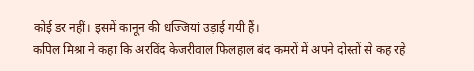कोई डर नहीं। इसमें कानून की धज्जियां उड़ाई गयी हैं।
कपिल मिश्रा ने कहा कि अरविंद केजरीवाल फिलहाल बंद कमरों में अपने दोस्तों से कह रहे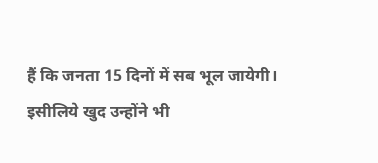हैं कि जनता 15 दिनों में सब भूल जायेगी। इसीलिये खुद उन्होंने भी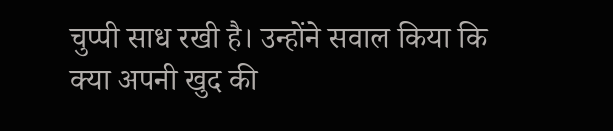चुप्पी साध रखी है। उन्होंने सवाल किया कि क्या अपनी खुद की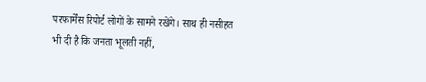परफार्मेंस रिपोर्ट लोगों के सामने रखेंगे। साथ ही नसीहत भी दी है कि जनता भूलती नहीं,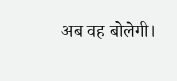अब वह बोलेगी।